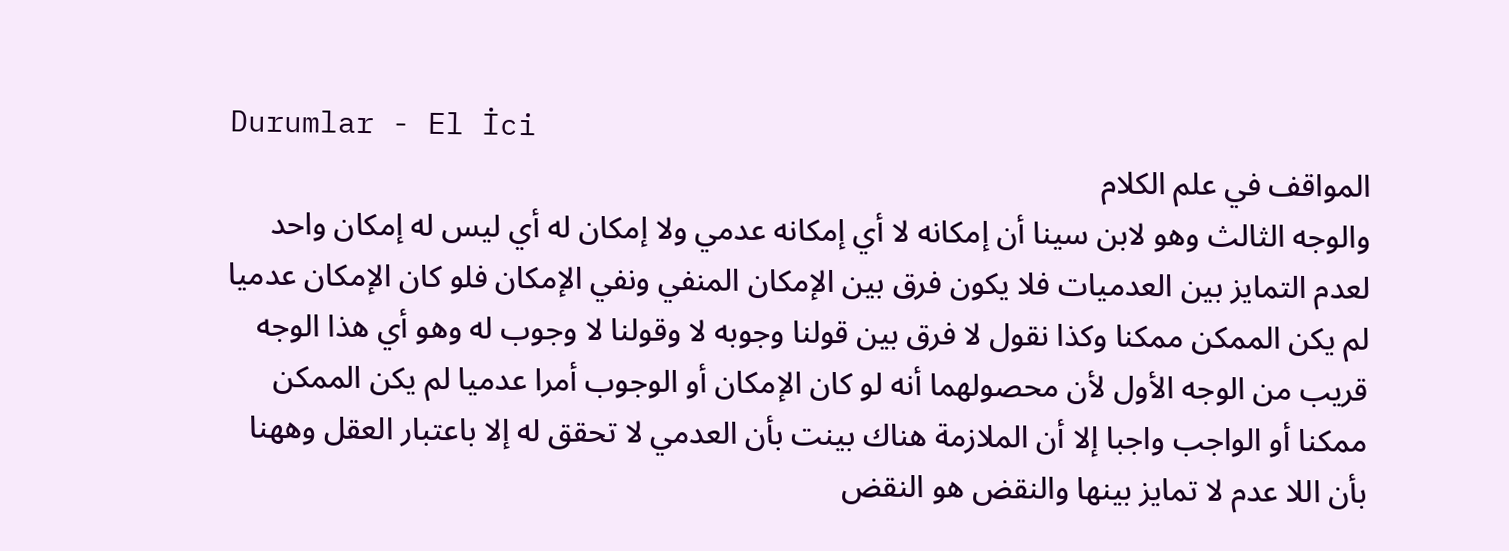Durumlar - El İci
المواقف في علم الكلام
والوجه الثالث وهو لابن سينا أن إمكانه لا أي إمكانه عدمي ولا إمكان له أي ليس له إمكان واحد لعدم التمايز بين العدميات فلا يكون فرق بين الإمكان المنفي ونفي الإمكان فلو كان الإمكان عدميا لم يكن الممكن ممكنا وكذا نقول لا فرق بين قولنا وجوبه لا وقولنا لا وجوب له وهو أي هذا الوجه قريب من الوجه الأول لأن محصولهما أنه لو كان الإمكان أو الوجوب أمرا عدميا لم يكن الممكن ممكنا أو الواجب واجبا إلا أن الملازمة هناك بينت بأن العدمي لا تحقق له إلا باعتبار العقل وههنا بأن اللا عدم لا تمايز بينها والنقض هو النقض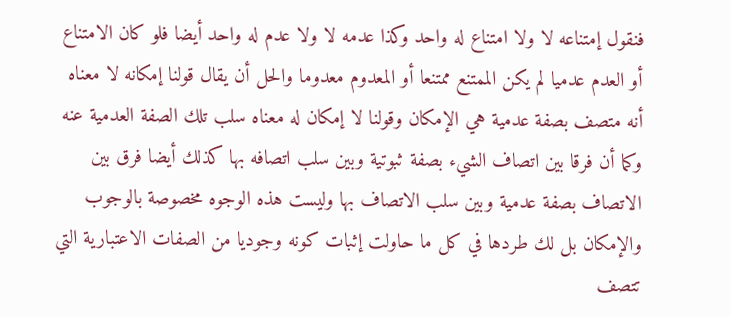فنقول إمتناعه لا ولا امتناع له واحد وكذا عدمه لا ولا عدم له واحد أيضا فلو كان الامتناع أو العدم عدميا لم يكن الممتنع ممتنعا أو المعدوم معدوما والحل أن يقال قولنا إمكانه لا معناه أنه متصف بصفة عدمية هي الإمكان وقولنا لا إمكان له معناه سلب تلك الصفة العدمية عنه وكما أن فرقا بين اتصاف الشيء بصفة ثبوتية وبين سلب اتصافه بها كذلك أيضا فرق بين الاتصاف بصفة عدمية وبين سلب الاتصاف بها وليست هذه الوجوه مخصوصة بالوجوب والإمكان بل لك طردها في كل ما حاولت إثبات كونه وجوديا من الصفات الاعتبارية التي تتصف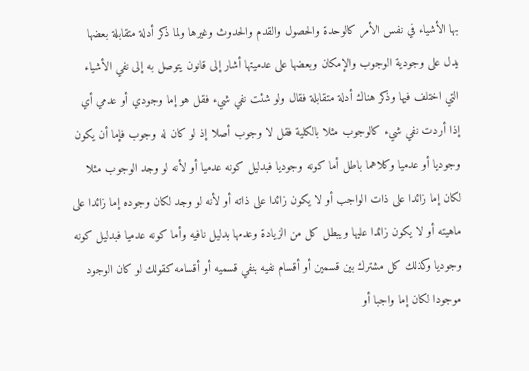بها الأشياء في نفس الأمر كالوحدة والحصول والقدم والحدوث وغيرها ولما ذكر أدلة متقابلة بعضها يدل على وجودية الوجوب والإمكان وبعضها على عدميتها أشار إلى قانون يتوصل به إلى نفي الأشياء التي اختلف فيها وذكر هناك أدلة متقابلة فقال ولو شئت نفي شيء فقل هو إما وجودي أو عدمي أي إذا أردت نفي شيء كالوجوب مثلا بالكلية فقل لا وجوب أصلا إذ لو كان له وجوب فإما أن يكون وجوديا أو عدميا وكلاهما باطل أما كونه وجوديا فبدليل كونه عدميا أو لأنه لو وجد الوجوب مثلا لكان إما زائدا على ذات الواجب أو لا يكون زائدا على ذاته أو لأنه لو وجد لكان وجوده إما زائدا على ماهيته أو لا يكون زائدا عليها ويبطل كل من الزيادة وعدمها بدليل نافيه وأما كونه عدميا فبدليل كونه وجوديا وكذلك كل مشترك بين قسمين أو أقسام نفيه بنفي قسميه أو أقسامه كقولك لو كان الوجود موجودا لكان إما واجبا أو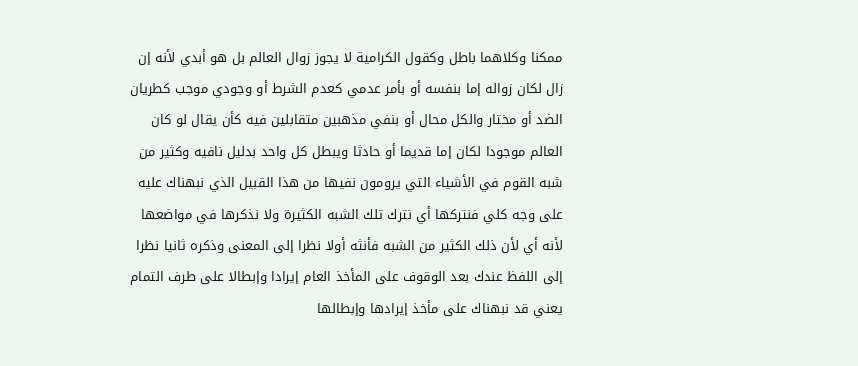ممكنا وكلاهما باطل وكقول الكرامية لا يجوز زوال العالم بل هو أبدي لأنه إن زال لكان زواله إما بنفسه أو بأمر عدمي كعدم الشرط أو وجودي موجب كطريان الضد أو مختار والكل محال أو بنفي مذهبين متقابلين فيه كأن يقال لو كان العالم موجودا لكان إما قديما أو حادثا ويبطل كل واحد بدليل نافيه وكثير من شبه القوم في الأشياء التي يرومون نفيها من هذا القبيل الذي نبهناك عليه على وجه كلي فنتركها أي نترك تلك الشبه الكثيرة ولا نذكرها في مواضعها لأنه أي لأن ذلك الكثير من الشبه فأنثه أولا نظرا إلى المعنى وذكره ثانيا نظرا إلى اللفظ عندك بعد الوقوف على المأخذ العام إيرادا وإبطالا على طرف التمام يعني قد نبهناك على مأخذ إيرادها وإبطالها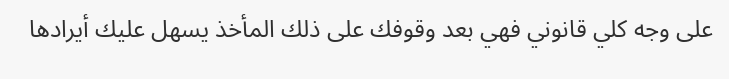على وجه كلي قانوني فهي بعد وقوفك على ذلك المأخذ يسهل عليك أيرادها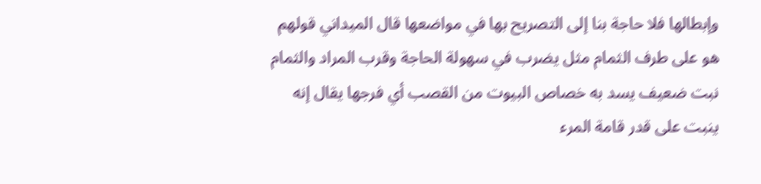وإبطالها فلا حاجة بنا إلى التصريح بها في مواضعها قال الميداني قولهم هو على طرف الثمام مثل يضرب في سهولة الحاجة وقرب المراد والثمام نبت ضعيف يسد به خصاص البيوت من القصب أي فرجها يقال إنه ينبت على قدر قامة المرء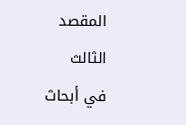المقصد الثالث
في أبحاث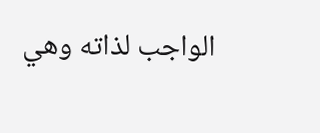الواجب لذاته وهي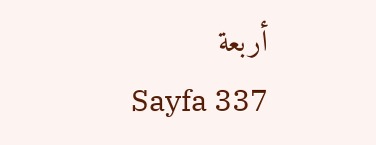أربعة
Sayfa 337